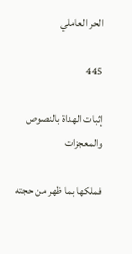الحر العاملي

445

إثبات الهداة بالنصوص والمعجزات

فملكها بما ظهر من حجته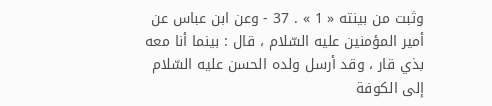وثبت من بينته « 1 » . 37 - وعن ابن عباس عن أمير المؤمنين عليه السّلام ، قال : بينما أنا معه بذي قار ، وقد أرسل ولده الحسن عليه السّلام إلى الكوفة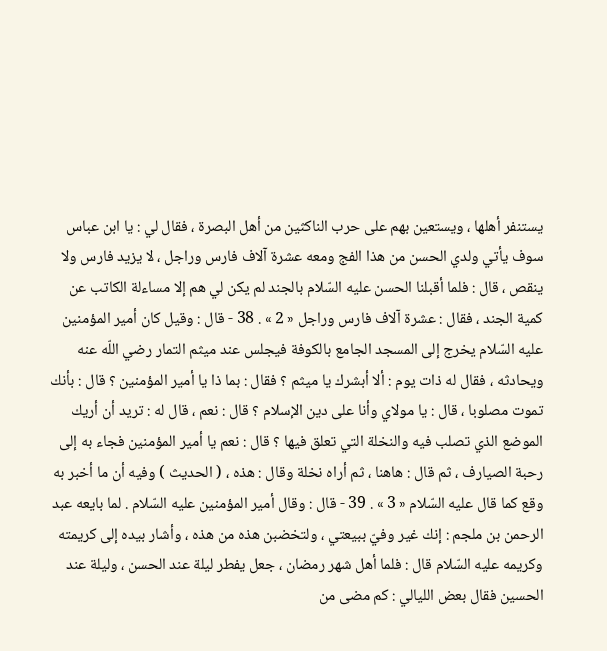يستنفر أهلها ، ويستعين بهم على حرب الناكثين من أهل البصرة ، فقال لي : يا ابن عباس سوف يأتي ولدي الحسن من هذا الفج ومعه عشرة آلاف فارس وراجل ، لا يزيد فارس ولا ينقص ، قال : فلما أقبلنا الحسن عليه السّلام بالجند لم يكن لي هم إلا مساءلة الكاتب عن كمية الجند ، فقال : عشرة آلاف فارس وراجل « 2 » . 38 - قال : وقيل كان أمير المؤمنين عليه السّلام يخرج إلى المسجد الجامع بالكوفة فيجلس عند ميثم التمار رضي اللّه عنه ويحادثه ، فقال له ذات يوم : ألا أبشرك يا ميثم ؟ فقال : بما ذا يا أمير المؤمنين ؟ قال : بأنك تموت مصلوبا ، قال : يا مولاي وأنا على دين الإسلام ؟ قال : نعم ، قال له : تريد أن أريك الموضع الذي تصلب فيه والنخلة التي تعلق فيها ؟ قال : نعم يا أمير المؤمنين فجاء به إلى رحبة الصيارف ، ثم قال : هاهنا ، ثم أراه نخلة وقال : هذه ، ( الحديث ) وفيه أن ما أخبر به وقع كما قال عليه السّلام « 3 » . 39 - قال : وقال أمير المؤمنين عليه السّلام . لما بايعه عبد الرحمن بن ملجم : إنك غير وفيّ ببيعتي ، ولتخضبن هذه من هذه ، وأشار بيده إلى كريمته وكريمه عليه السّلام قال : فلما أهل شهر رمضان ، جعل يفطر ليلة عند الحسن ، وليلة عند الحسين فقال بعض الليالي : كم مضى من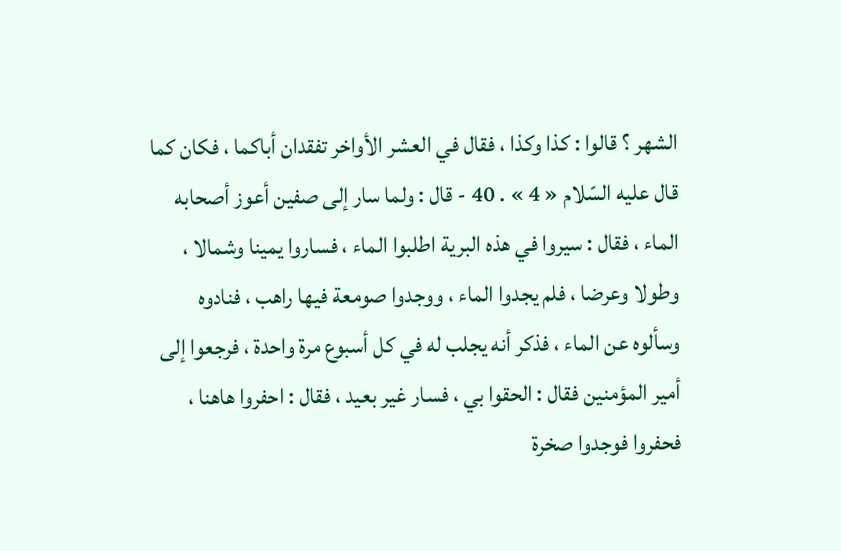الشهر ؟ قالوا : كذا وكذا ، فقال في العشر الأواخر تفقدان أباكما ، فكان كما قال عليه السّلام « 4 » . 40 - قال : ولما سار إلى صفين أعوز أصحابه الماء ، فقال : سيروا في هذه البرية اطلبوا الماء ، فساروا يمينا وشمالا ، وطولا وعرضا ، فلم يجدوا الماء ، ووجدوا صومعة فيها راهب ، فنادوه وسألوه عن الماء ، فذكر أنه يجلب له في كل أسبوع مرة واحدة ، فرجعوا إلى أمير المؤمنين فقال : الحقوا بي ، فسار غير بعيد ، فقال : احفروا هاهنا ، فحفروا فوجدوا صخرة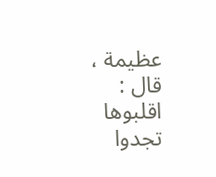عظيمة ، قال : اقلبوها تجدوا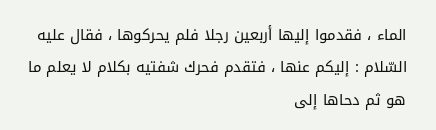الماء ، فقدموا إليها أربعين رجلا فلم يحركوها ، فقال عليه السّلام : إليكم عنها ، فتقدم فحرك شفتيه بكلام لا يعلم ما هو ثم دحاها إلى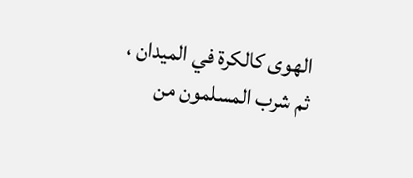الهوى كالكرة في الميدان ، ثم شرب المسلمون من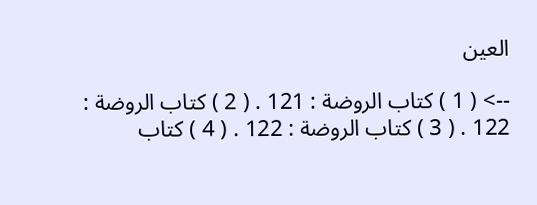العين

--> ( 1 ) كتاب الروضة : 121 . ( 2 ) كتاب الروضة : 122 . ( 3 ) كتاب الروضة : 122 . ( 4 ) كتاب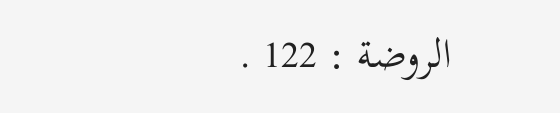الروضة : 122 .